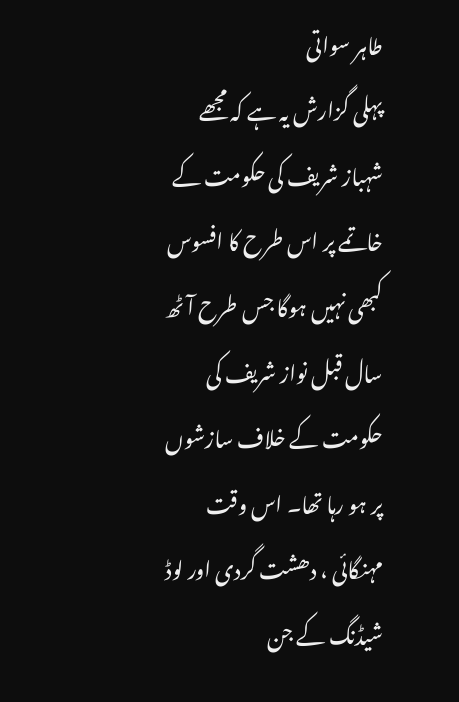طاہر سواتی
پہلی گزارش یہ ہے کہ مجھے شہباز شریف کی حکومت کے خاتمے پر اس طرح کا افسوس کبھی نہیں ہوگا جس طرح آٹھ سال قبل نواز شریف کی حکومت کے خلاف سازشوں پر ہو رہا تھا۔ اس وقت مہنگائی ، دھشت گردی اور لوڈ شیڈنگ کے جن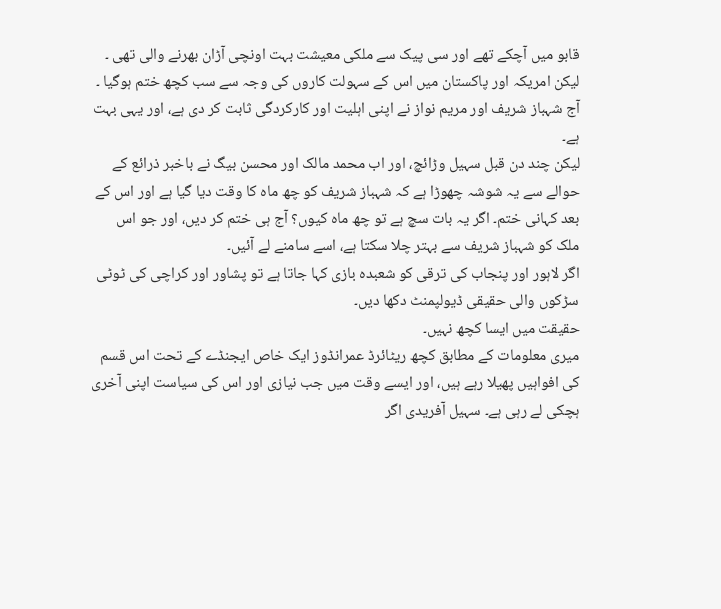قابو میں آچکے تھے اور سی پیک سے ملکی معیشت بہت اونچی آڑان بھرنے والی تھی ۔ لیکن امریکہ اور پاکستان میں اس کے سہولت کاروں کی وجہ سے سب کچھ ختم ہوگیا ۔
آج شہباز شریف اور مریم نواز نے اپنی اہلیت اور کارکردگی ثابت کر دی ہے، اور یہی بہت ہے۔
لیکن چند دن قبل سہیل وڑائچ، اور اب محمد مالک اور محسن بیگ نے باخبر ذرائع کے حوالے سے یہ شوشہ چھوڑا ہے کہ شہباز شریف کو چھ ماہ کا وقت دیا گیا ہے اور اس کے بعد کہانی ختم۔ اگر یہ بات سچ ہے تو چھ ماہ کیوں؟ آج ہی ختم کر دیں، اور جو اس ملک کو شہباز شریف سے بہتر چلا سکتا ہے، اسے سامنے لے آئیں۔
اگر لاہور اور پنجاب کی ترقی کو شعبدہ بازی کہا جاتا ہے تو پشاور اور کراچی کی ٹوٹی سڑکوں والی حقیقی ڈیولپمنٹ دکھا دیں۔
حقیقت میں ایسا کچھ نہیں۔
میری معلومات کے مطابق کچھ ریٹائرڈ عمرانڈوز ایک خاص ایجنڈے کے تحت اس قسم کی افواہیں پھیلا رہے ہیں، اور ایسے وقت میں جب نیازی اور اس کی سیاست اپنی آخری ہچکی لے رہی ہے۔ سہیل آفریدی اگر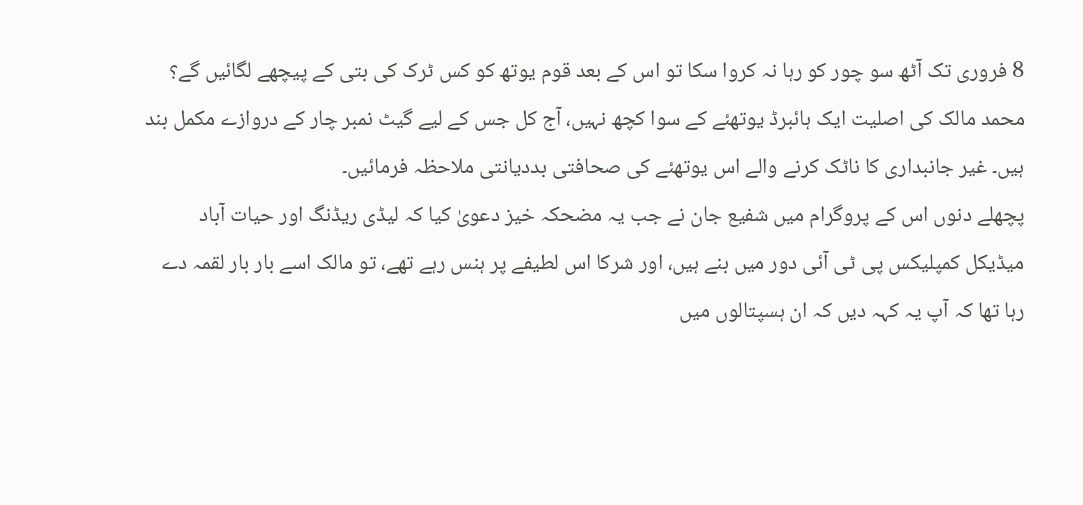8 فروری تک آٹھ سو چور کو رہا نہ کروا سکا تو اس کے بعد قوم یوتھ کو کس ٹرک کی بتی کے پیچھے لگائیں گے؟
محمد مالک کی اصلیت ایک ہائبرڈ یوتھئے کے سوا کچھ نہیں، آج کل جس کے لیے گیٹ نمبر چار کے دروازے مکمل بند ہیں۔ غیر جانبداری کا ناٹک کرنے والے اس یوتھئے کی صحافتی بددیانتی ملاحظہ فرمائیں۔
پچھلے دنوں اس کے پروگرام میں شفیع جان نے جب یہ مضحکہ خیز دعویٰ کیا کہ لیڈی ریڈنگ اور حیات آباد میڈیکل کمپلیکس پی ٹی آئی دور میں بنے ہیں، اور شرکا اس لطیفے پر ہنس رہے تھے، تو مالک اسے بار بار لقمہ دے رہا تھا کہ آپ یہ کہہ دیں کہ ان ہسپتالوں میں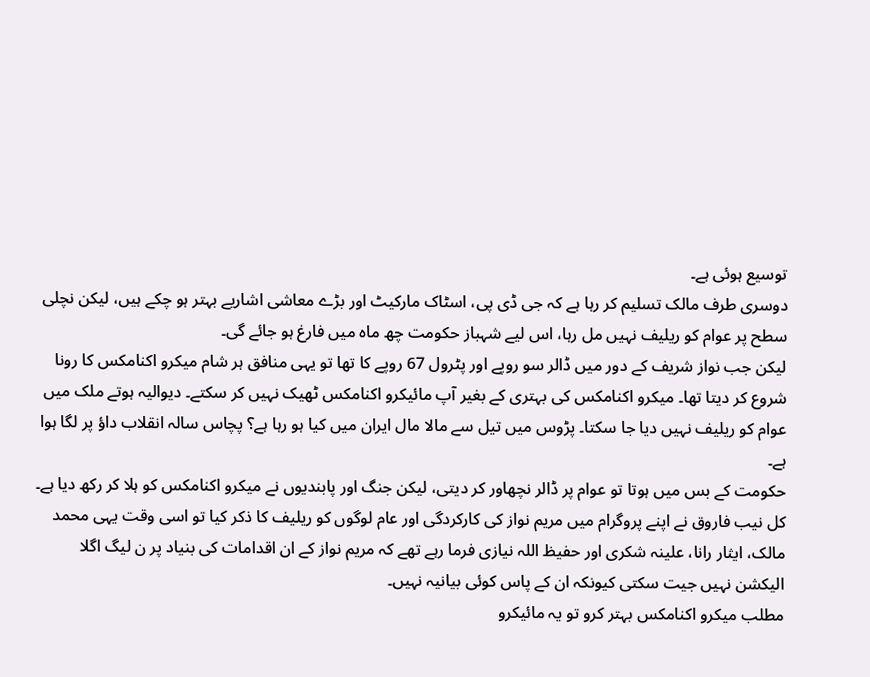توسیع ہوئی ہے۔
دوسری طرف مالک تسلیم کر رہا ہے کہ جی ڈی پی، اسٹاک مارکیٹ اور بڑے معاشی اشاریے بہتر ہو چکے ہیں، لیکن نچلی سطح پر عوام کو ریلیف نہیں مل رہا، اس لیے شہباز حکومت چھ ماہ میں فارغ ہو جائے گی۔
لیکن جب نواز شریف کے دور میں ڈالر سو روپے اور پٹرول 67 روپے کا تھا تو یہی منافق ہر شام میکرو اکنامکس کا رونا شروع کر دیتا تھا۔ میکرو اکنامکس کی بہتری کے بغیر آپ مائیکرو اکنامکس ٹھیک نہیں کر سکتے۔ دیوالیہ ہوتے ملک میں عوام کو ریلیف نہیں دیا جا سکتا۔ پڑوس میں تیل سے مالا مال ایران میں کیا ہو رہا ہے؟ پچاس سالہ انقلاب داؤ پر لگا ہوا ہے۔
حکومت کے بس میں ہوتا تو عوام پر ڈالر نچھاور کر دیتی، لیکن جنگ اور پابندیوں نے میکرو اکنامکس کو ہلا کر رکھ دیا ہے۔
کل نیب فاروق نے اپنے پروگرام میں مریم نواز کی کارکردگی اور عام لوگوں کو ریلیف کا ذکر کیا تو اسی وقت یہی محمد مالک، ایثار رانا، علینہ شکری اور حفیظ اللہ نیازی فرما رہے تھے کہ مریم نواز کے ان اقدامات کی بنیاد پر ن لیگ اگلا الیکشن نہیں جیت سکتی کیونکہ ان کے پاس کوئی بیانیہ نہیں۔
مطلب میکرو اکنامکس بہتر کرو تو یہ مائیکرو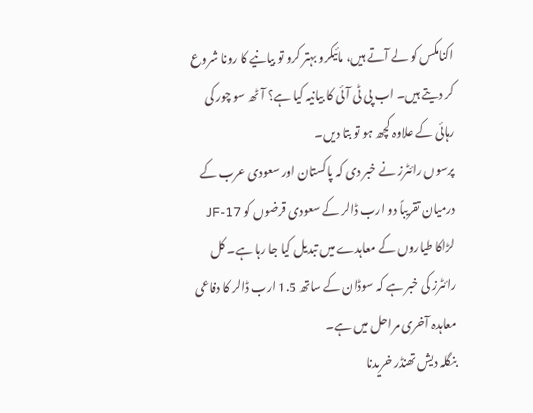اکنامکس کو لے آتے ہیں، مائیکرو بہتر کرو تو بیانیے کا رونا شروع کر دیتے ہیں۔ اب پی ٹی آئی کا بیانیہ کیا ہے؟ آٹھ سو چور کی رہائی کے علاوہ کچھ ہو تو بتا دیں۔
پرسوں رائٹرز نے خبر دی کہ پاکستان اور سعودی عرب کے درمیان تقریباً دو ارب ڈالر کے سعودی قرضوں کو JF-17 لڑاکا طیاروں کے معاہدے میں تبدیل کیا جا رہا ہے۔ کل رائٹرز کی خبر ہے کہ سوڈان کے ساتھ 1.5 ارب ڈالر کا دفاعی معاہدہ آخری مراحل میں ہے۔
بنگلہ دیش تھنڈر خریدنا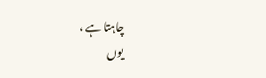چاہتا ہے ،
یوں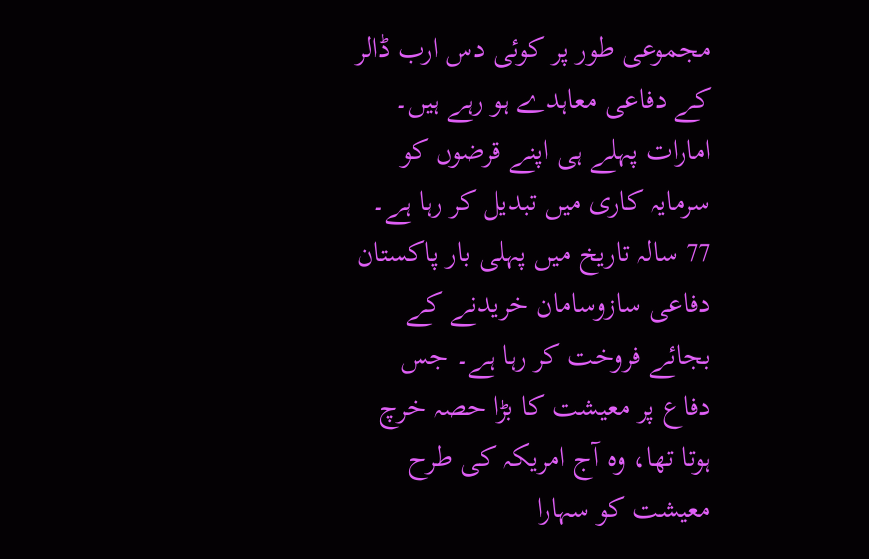مجموعی طور پر کوئی دس ارب ڈالر کے دفاعی معاہدے ہو رہے ہیں۔
امارات پہلے ہی اپنے قرضوں کو سرمایہ کاری میں تبدیل کر رہا ہے۔
77 سالہ تاریخ میں پہلی بار پاکستان دفاعی سازوسامان خریدنے کے بجائے فروخت کر رہا ہے۔ جس دفاع پر معیشت کا بڑا حصہ خرچ ہوتا تھا، وہ آج امریکہ کی طرح معیشت کو سہارا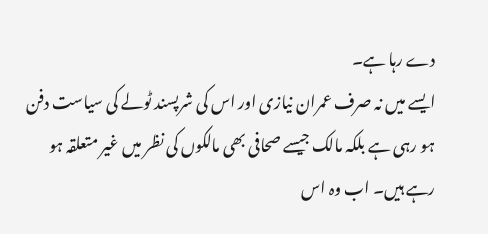دے رہا ہے۔
ایسے میں نہ صرف عمران نیازی اور اس کی شرپسند ٹولے کی سیاست دفن ہو رہی ہے بلکہ مالک جیسے صحافی بھی مالکوں کی نظر میں غیر متعلقہ ہو رہے ہیں۔ اب وہ اس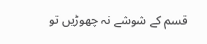قسم کے شوشے نہ چھوڑیں تو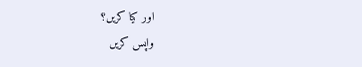اور کیا کریں؟
واپس کریں